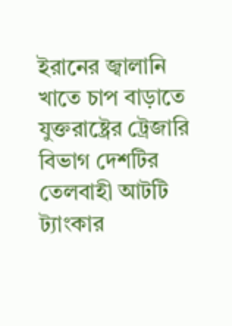ইরানের জ্বালানি খাতে চাপ বাড়াতে যুক্তরাষ্ট্রের ট্রেজারি বিভাগ দেশটির তেলবাহী আটটি ট্যাংকার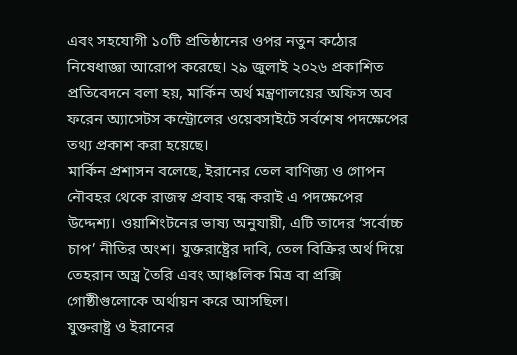এবং সহযোগী ১০টি প্রতিষ্ঠানের ওপর নতুন কঠোর নিষেধাজ্ঞা আরোপ করেছে। ২৯ জুলাই ২০২৬ প্রকাশিত প্রতিবেদনে বলা হয়, মার্কিন অর্থ মন্ত্রণালয়ের অফিস অব ফরেন অ্যাসেটস কন্ট্রোলের ওয়েবসাইটে সর্বশেষ পদক্ষেপের তথ্য প্রকাশ করা হয়েছে।
মার্কিন প্রশাসন বলেছে, ইরানের তেল বাণিজ্য ও গোপন নৌবহর থেকে রাজস্ব প্রবাহ বন্ধ করাই এ পদক্ষেপের উদ্দেশ্য। ওয়াশিংটনের ভাষ্য অনুযায়ী, এটি তাদের ‘সর্বোচ্চ চাপ’ নীতির অংশ। যুক্তরাষ্ট্রের দাবি, তেল বিক্রির অর্থ দিয়ে তেহরান অস্ত্র তৈরি এবং আঞ্চলিক মিত্র বা প্রক্সি গোষ্ঠীগুলোকে অর্থায়ন করে আসছিল।
যুক্তরাষ্ট্র ও ইরানের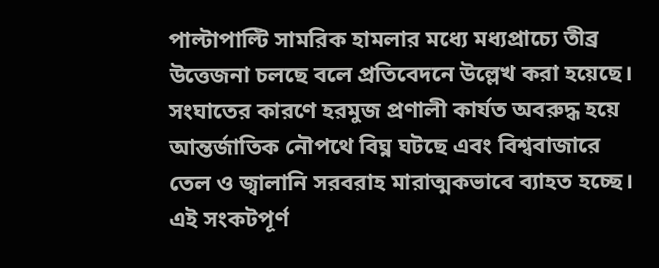পাল্টাপাল্টি সামরিক হামলার মধ্যে মধ্যপ্রাচ্যে তীব্র উত্তেজনা চলছে বলে প্রতিবেদনে উল্লেখ করা হয়েছে। সংঘাতের কারণে হরমুজ প্রণালী কার্যত অবরুদ্ধ হয়ে আন্তর্জাতিক নৌপথে বিঘ্ন ঘটছে এবং বিশ্ববাজারে তেল ও জ্বালানি সরবরাহ মারাত্মকভাবে ব্যাহত হচ্ছে। এই সংকটপূর্ণ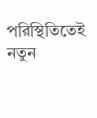পরিস্থিতিতেই নতুন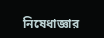নিষেধাজ্ঞার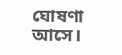ঘোষণা আসে।